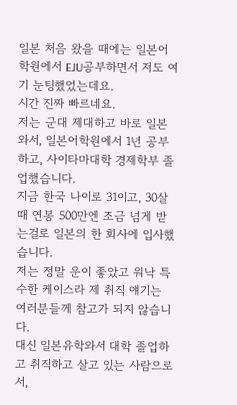일본 처음 왔을 때에는 일본어학원에서 EJU공부하면서 저도 여기 눈팅했었는데요.
시간 진짜 빠르네요.
저는 군대 제대하고 바로 일본와서, 일본어학원에서 1년 공부하고, 사이타마대학 경제학부 졸업했습니다.
지금 한국 나이로 31이고, 30살때 연봉 500만엔 조금 넘게 받는걸로 일본의 한 회사에 입사했습니다.
저는 정말 운이 좋았고 워낙 특수한 케이스라 제 취직 얘기는 여러분들께 참고가 되지 않습니다.
대신 일본유학와서 대학 졸업하고 취직하고 살고 있는 사람으로서,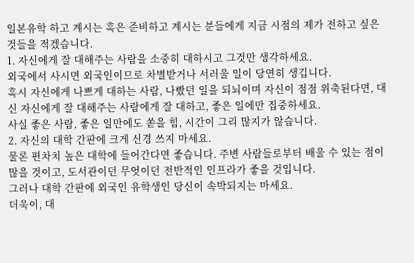일본유학 하고 계시는 혹은 준비하고 계시는 분들에게 지금 시점의 제가 전하고 싶은 것들을 적겠습니다.
1. 자신에게 잘 대해주는 사람을 소중히 대하시고 그것만 생각하세요.
외국에서 사시면 외국인이므로 차별받거나 서러울 일이 당연히 생깁니다.
혹시 자신에게 나쁘게 대하는 사람, 나빴던 일을 되뇌이며 자신이 점점 위축된다면, 대신 자신에게 잘 대해주는 사람에게 잘 대하고, 좋은 일에만 집중하세요.
사실 좋은 사람, 좋은 일만에도 쏟을 힘, 시간이 그리 많지가 않습니다.
2. 자신의 대학 간판에 크게 신경 쓰지 마세요.
물론 편차치 높은 대학에 들어간다면 좋습니다. 주변 사람들로부터 배울 수 있는 점이 많을 것이고, 도서관이던 무엇이던 전반적인 인프라가 좋을 것입니다.
그러나 대학 간판에 외국인 유학생인 당신이 속박되지는 마세요.
더욱이, 대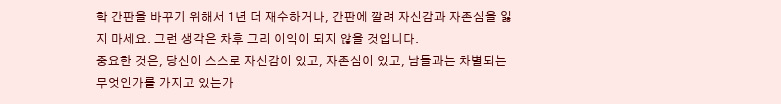학 간판을 바꾸기 위해서 1년 더 재수하거나, 간판에 깔려 자신감과 자존심을 잃지 마세요. 그런 생각은 차후 그리 이익이 되지 않을 것입니다.
중요한 것은, 당신이 스스로 자신감이 있고, 자존심이 있고, 남들과는 차별되는 무엇인가를 가지고 있는가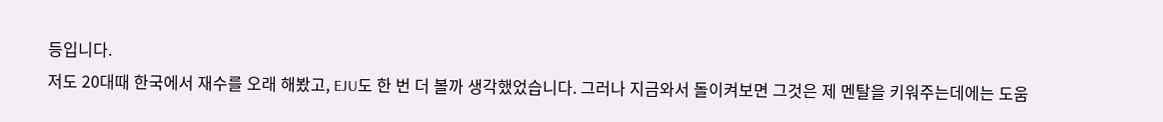등입니다.
저도 20대때 한국에서 재수를 오래 해봤고, EJU도 한 번 더 볼까 생각했었습니다. 그러나 지금와서 돌이켜보면 그것은 제 멘탈을 키워주는데에는 도움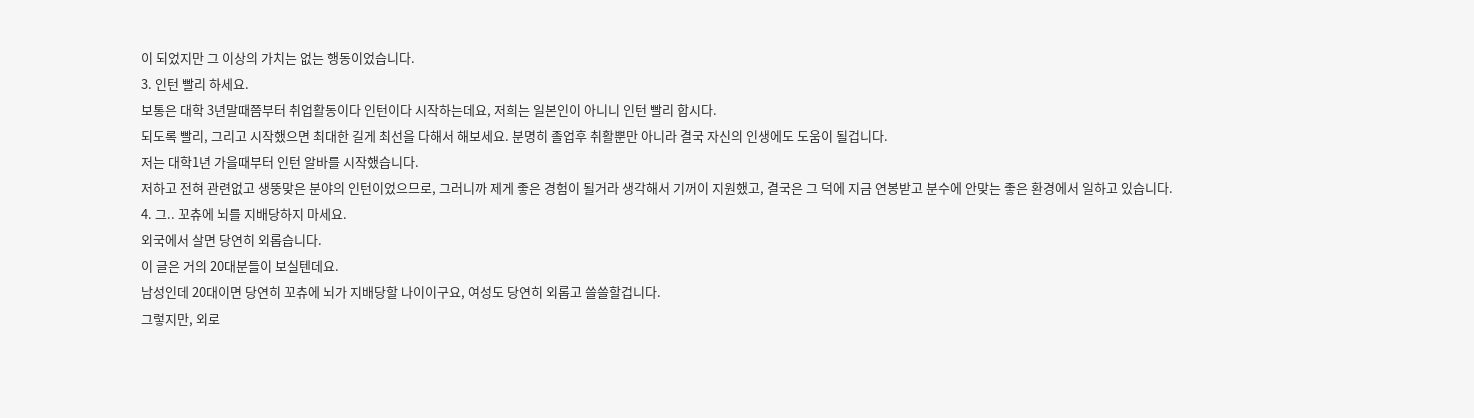이 되었지만 그 이상의 가치는 없는 행동이었습니다.
3. 인턴 빨리 하세요.
보통은 대학 3년말때쯤부터 취업활동이다 인턴이다 시작하는데요, 저희는 일본인이 아니니 인턴 빨리 합시다.
되도록 빨리, 그리고 시작했으면 최대한 길게 최선을 다해서 해보세요. 분명히 졸업후 취활뿐만 아니라 결국 자신의 인생에도 도움이 될겁니다.
저는 대학1년 가을때부터 인턴 알바를 시작했습니다.
저하고 전혀 관련없고 생뚱맞은 분야의 인턴이었으므로, 그러니까 제게 좋은 경험이 될거라 생각해서 기꺼이 지원했고, 결국은 그 덕에 지금 연봉받고 분수에 안맞는 좋은 환경에서 일하고 있습니다.
4. 그.. 꼬츄에 뇌를 지배당하지 마세요.
외국에서 살면 당연히 외롭습니다.
이 글은 거의 20대분들이 보실텐데요.
남성인데 20대이면 당연히 꼬츄에 뇌가 지배당할 나이이구요, 여성도 당연히 외롭고 쓸쓸할겁니다.
그렇지만, 외로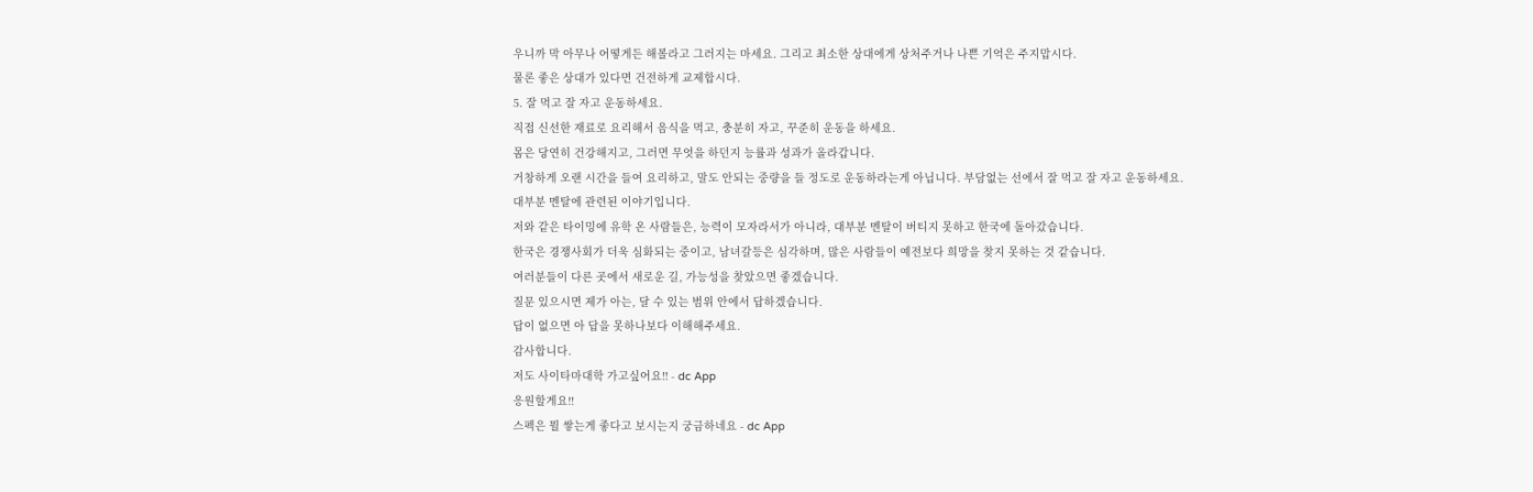우니까 막 아무나 어떻게든 해볼라고 그러지는 마세요. 그리고 최소한 상대에게 상처주거나 나쁜 기억은 주지맙시다.
물론 좋은 상대가 있다면 건전하게 교제합시다.
5. 잘 먹고 잘 자고 운동하세요.
직접 신선한 재료로 요리해서 음식을 먹고, 충분히 자고, 꾸준히 운동을 하세요.
몸은 당연히 건강해지고, 그러면 무엇을 하던지 능률과 성과가 올라갑니다.
거창하게 오랜 시간을 들여 요리하고, 말도 안되는 중량을 들 정도로 운동하라는게 아닙니다. 부담없는 선에서 잘 먹고 잘 자고 운동하세요.
대부분 멘탈에 관련된 이야기입니다.
저와 같은 타이밍에 유학 온 사람들은, 능력이 모자라서가 아니라, 대부분 멘탈이 버티지 못하고 한국에 돌아갔습니다.
한국은 경쟁사회가 더욱 심화되는 중이고, 남녀갈등은 심각하며, 많은 사람들이 예전보다 희망을 찾지 못하는 것 같습니다.
여러분들이 다른 곳에서 새로운 길, 가능성을 찾았으면 좋겠습니다.
질문 있으시면 제가 아는, 달 수 있는 범위 안에서 답하겠습니다.
답이 없으면 아 답을 못하나보다 이해해주세요.
감사합니다.
저도 사이타마대학 가고싶어요!! - dc App
응원할게요!!
스펙은 뭘 쌓는게 좋다고 보시는지 궁금하네요 - dc App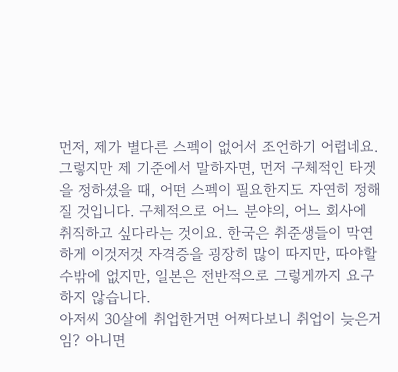먼저, 제가 별다른 스펙이 없어서 조언하기 어렵네요. 그렇지만 제 기준에서 말하자면, 먼저 구체적인 타겟을 정하셨을 때, 어떤 스펙이 필요한지도 자연히 정해질 것입니다. 구체적으로 어느 분야의, 어느 회사에 취직하고 싶다라는 것이요. 한국은 취준생들이 막연하게 이것저것 자격증을 굉장히 많이 따지만, 따야할 수밖에 없지만, 일본은 전반적으로 그렇게까지 요구하지 않습니다.
아저씨 30살에 취업한거면 어쩌다보니 취업이 늦은거임? 아니면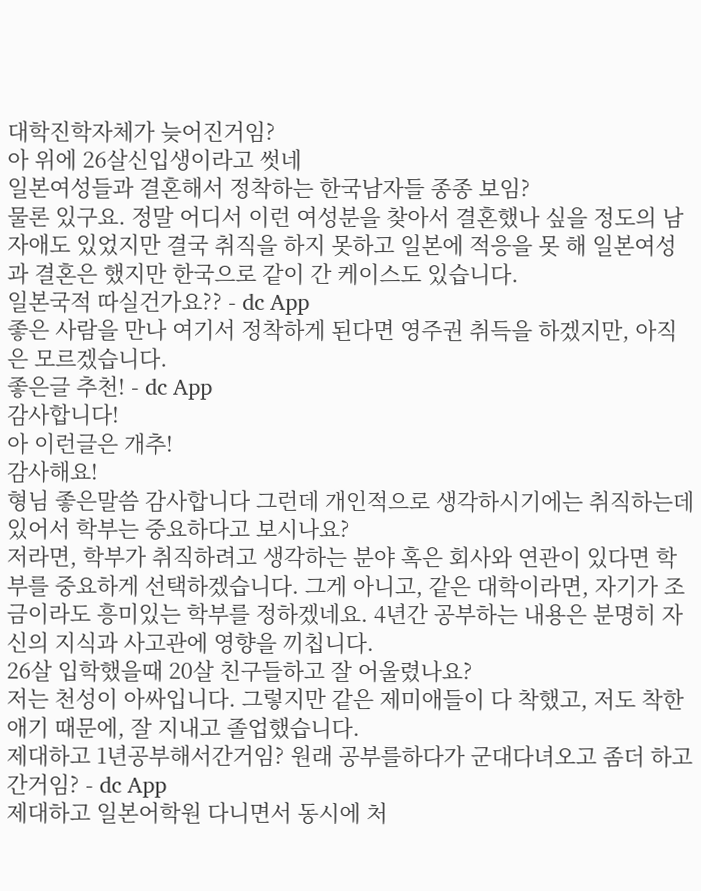대학진학자체가 늦어진거임?
아 위에 26살신입생이라고 썻네
일본여성들과 결혼해서 정착하는 한국남자들 종종 보임?
물론 있구요. 정말 어디서 이런 여성분을 찾아서 결혼했나 싶을 정도의 남자애도 있었지만 결국 취직을 하지 못하고 일본에 적응을 못 해 일본여성과 결혼은 했지만 한국으로 같이 간 케이스도 있습니다.
일본국적 따실건가요?? - dc App
좋은 사람을 만나 여기서 정착하게 된다면 영주권 취득을 하겠지만, 아직은 모르겠습니다.
좋은글 추천! - dc App
감사합니다!
아 이런글은 개추!
감사해요!
형님 좋은말씀 감사합니다 그런데 개인적으로 생각하시기에는 취직하는데 있어서 학부는 중요하다고 보시나요?
저라면, 학부가 취직하려고 생각하는 분야 혹은 회사와 연관이 있다면 학부를 중요하게 선택하겠습니다. 그게 아니고, 같은 대학이라면, 자기가 조금이라도 흥미있는 학부를 정하겠네요. 4년간 공부하는 내용은 분명히 자신의 지식과 사고관에 영향을 끼칩니다.
26살 입학했을때 20살 친구들하고 잘 어울렸나요?
저는 천성이 아싸입니다. 그렇지만 같은 제미애들이 다 착했고, 저도 착한 애기 때문에, 잘 지내고 졸업했습니다.
제대하고 1년공부해서간거임? 원래 공부를하다가 군대다녀오고 좀더 하고 간거임? - dc App
제대하고 일본어학원 다니면서 동시에 처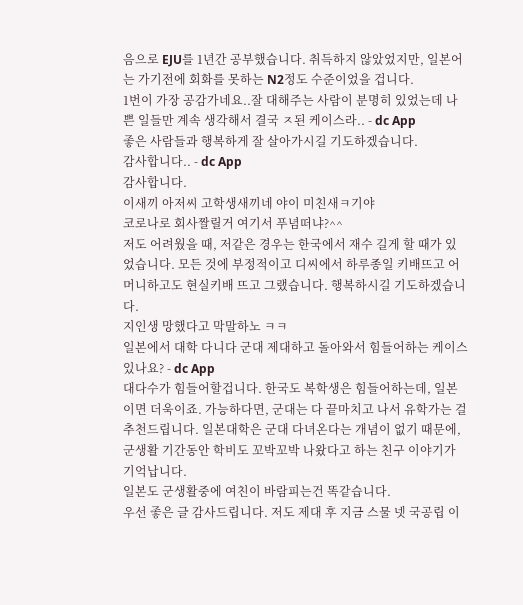음으로 EJU를 1년간 공부했습니다. 취득하지 않았었지만, 일본어는 가기전에 회화를 못하는 N2정도 수준이었을 겁니다.
1번이 가장 공감가네요..잘 대해주는 사람이 분명히 있었는데 나쁜 일들만 계속 생각해서 결국 ㅈ된 케이스라.. - dc App
좋은 사람들과 행복하게 잘 살아가시길 기도하겠습니다.
감사합니다.. - dc App
감사합니다.
이새끼 아저씨 고학생새끼네 야이 미친새ㅋ기야
코로나로 회사짤릴거 여기서 푸념떠냐?^^
저도 어려웠을 때, 저같은 경우는 한국에서 재수 길게 할 때가 있었습니다. 모든 것에 부정적이고 디씨에서 하루종일 키배뜨고 어머니하고도 현실키배 뜨고 그랬습니다. 행복하시길 기도하겠습니다.
지인생 망했다고 막말하노 ㅋㅋ
일본에서 대학 다니다 군대 제대하고 돌아와서 힘들어하는 케이스 있나요? - dc App
대다수가 힘들어할겁니다. 한국도 복학생은 힘들어하는데, 일본이면 더욱이죠. 가능하다면, 군대는 다 끝마치고 나서 유학가는 걸 추천드립니다. 일본대학은 군대 다녀온다는 개념이 없기 때문에, 군생활 기간동안 학비도 꼬박꼬박 나왔다고 하는 친구 이야기가 기억납니다.
일본도 군생활중에 여친이 바람피는건 똑같습니다.
우선 좋은 글 감사드립니다. 저도 제대 후 지금 스물 넷 국공립 이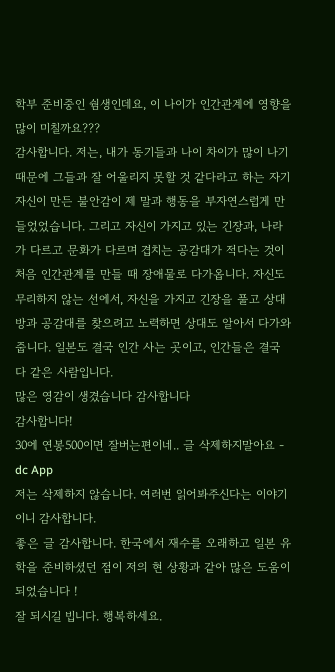학부 준비중인 쉄생인데요, 이 나이가 인간관계에 영향을 많이 미칠까요???
감사합니다. 저는, 내가 동기들과 나이 차이가 많이 나기 때문에 그들과 잘 어울리지 못할 것 같다라고 하는 자기자신이 만든 불안감이 제 말과 행동을 부자연스럽게 만들었었습니다. 그리고 자신이 가지고 있는 긴장과, 나라가 다르고 문화가 다르며 겹치는 공감대가 적다는 것이 처음 인간관계를 만들 때 장애물로 다가옵니다. 자신도 무리하지 않는 선에서, 자신을 가지고 긴장을 풀고 상대방과 공감대를 찾으려고 노력하면 상대도 알아서 다가와줍니다. 일본도 결국 인간 사는 곳이고, 인간들은 결국 다 같은 사람입니다.
많은 영감이 생겼습니다 감사합니다
감사합니다!
30에 연봉500이면 잘버는편이네.. 글 삭제하지말아요 - dc App
저는 삭제하지 않습니다. 여러번 읽어봐주신다는 이야기이니 감사합니다.
좋은 글 감사합니다. 한국에서 재수를 오래하고 일본 유학을 준비하셨던 점이 저의 현 상황과 같아 많은 도움이 되었습니다 !
잘 되시길 빕니다. 행복하세요.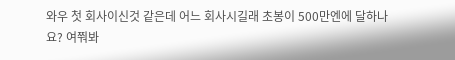와우 첫 회사이신것 같은데 어느 회사시길래 초봉이 500만엔에 달하나요? 여쭤봐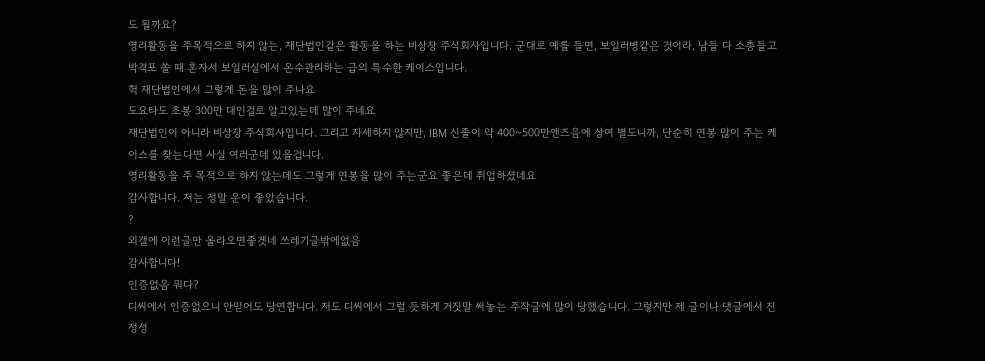도 될까요?
영리활동을 주목적으로 하지 않는, 재단법인같은 활동을 하는 비상장 주식회사입니다. 군대로 예를 들면, 보일러병같은 것이라, 남들 다 소총들고 박격포 쏠 때 혼자서 보일러실에서 온수관리하는 급의 특수한 케이스입니다.
헉 재단법인에서 그렇게 돈을 많이 주나요
도요타도 초봉 300만 대인걸로 알고있는데 많이 주네요
재단법인이 아니라 비상장 주식회사입니다. 그리고 자세하지 않지만, IBM 신졸이 약 400~500만엔즈음에 상여 별도니까, 단순히 연봉 많이 주는 케이스를 찾는다면 사실 여러군데 있을겁니다.
영리활동을 주 목적으로 하지 않는데도 그렇게 연봉을 많이 주는군요 좋은데 취업하셨네요
감사합니다. 저는 정말 운이 좋았습니다.
?
외갤에 이런글만 올라오면좋겟네 쓰레기글밖에없음
감사합니다!
인증없음 뭐다?
디씨에서 인증없으니 안믿어도 당연합니다. 저도 디씨에서 그럴 듯하게 거짓말 써놓는 주작글에 많이 당했습니다. 그렇지만 제 글이나 댓글에서 진정성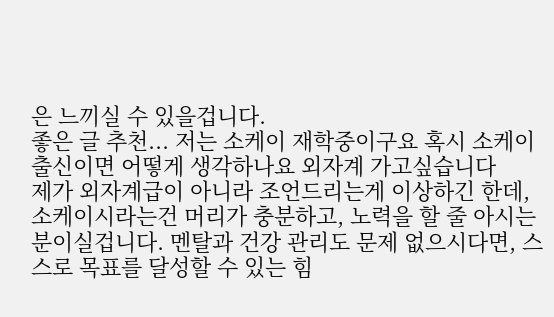은 느끼실 수 있을겁니다.
좋은 글 추천... 저는 소케이 재학중이구요 혹시 소케이 출신이면 어떻게 생각하나요 외자계 가고싶습니다
제가 외자계급이 아니라 조언드리는게 이상하긴 한데, 소케이시라는건 머리가 충분하고, 노력을 할 줄 아시는 분이실겁니다. 멘탈과 건강 관리도 문제 없으시다면, 스스로 목표를 달성할 수 있는 힘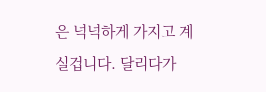은 넉넉하게 가지고 계실겁니다. 달리다가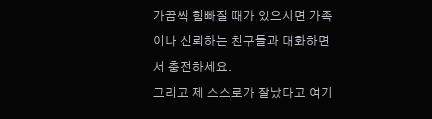가끔씩 힘빠질 때가 있으시면 가족이나 신뢰하는 친구들과 대화하면서 충전하세요.
그리고 제 스스로가 잘났다고 여기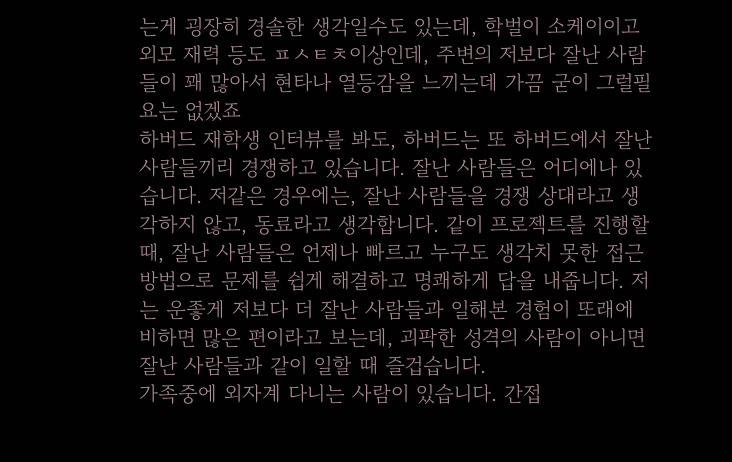는게 굉장히 경솔한 생각일수도 있는데, 학벌이 소케이이고 외모 재력 등도 ㅍㅅㅌㅊ이상인데, 주변의 저보다 잘난 사람들이 꽤 많아서 현타나 열등감을 느끼는데 가끔 굳이 그럴필요는 없겠죠
하버드 재학생 인터뷰를 봐도, 하버드는 또 하버드에서 잘난 사람들끼리 경쟁하고 있습니다. 잘난 사람들은 어디에나 있습니다. 저같은 경우에는, 잘난 사람들을 경쟁 상대라고 생각하지 않고, 동료라고 생각합니다. 같이 프로젝트를 진행할 때, 잘난 사람들은 언제나 빠르고 누구도 생각치 못한 접근방법으로 문제를 쉽게 해결하고 명쾌하게 답을 내줍니다. 저는 운좋게 저보다 더 잘난 사람들과 일해본 경험이 또래에 비하면 많은 편이라고 보는데, 괴팍한 성격의 사람이 아니면 잘난 사람들과 같이 일할 때 즐겁습니다.
가족중에 외자계 다니는 사람이 있습니다. 간접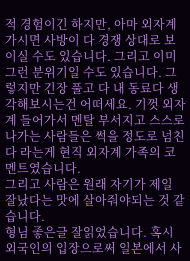적 경험이긴 하지만, 아마 외자계가시면 사방이 다 경쟁 상대로 보이실 수도 있습니다. 그리고 이미 그런 분위기일 수도 있습니다. 그렇지만 긴장 풀고 다 내 동료다 생각해보시는건 어떠세요. 기껏 외자계 들어가서 멘탈 부서지고 스스로 나가는 사람들은 썩을 정도로 넘친다 라는게 현직 외자계 가족의 코멘트였습니다.
그리고 사람은 원래 자기가 제일 잘났다는 맛에 살아줘야되는 것 같습니다.
형님 좋은글 잘읽었습니다. 혹시 외국인의 입장으로써 일본에서 사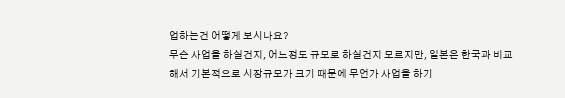업하는건 어떻게 보시나요?
무슨 사업을 하실건지, 어느정도 규모로 하실건지 모르지만, 일본은 한국과 비교해서 기본적으로 시장규모가 크기 때문에 무언가 사업을 하기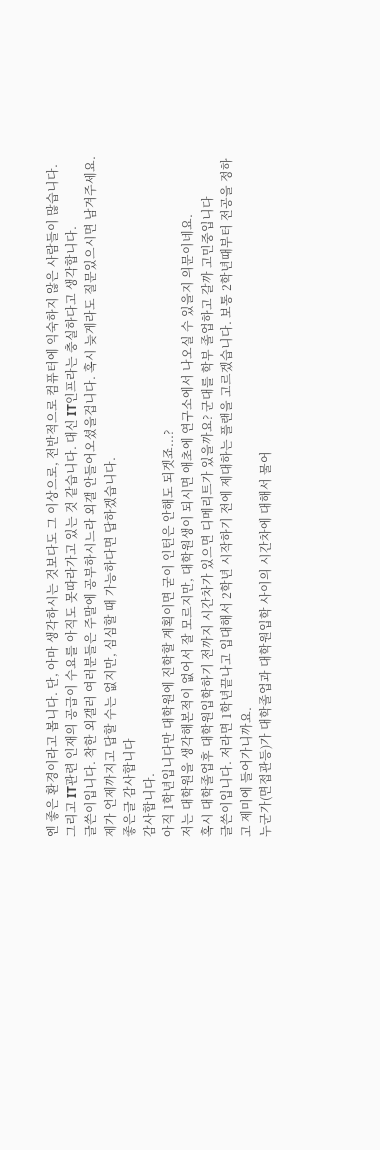엔 좋은 환경이라고 봅니다. 단, 아마 생각하시는 것보다도 그 이상으로, 전반적으로 컴퓨터에 익숙하지 않은 사람들이 많습니다. 그리고 IT관련 인재의 공급이 수요를 아직도 못따라가고 있는 것 같습니다. 대신 IT인프라는 충실하다고 생각합니다.
글쓴이입니다. 착한 외갤러 여러분들은 주말에 공부하시느라 외갤 안들어오셨을겁니다. 혹시 늦게라도 질문있으시면 남겨주세요. 제가 언제까지고 답할 수는 없지만, 심심할 때 가능하다면 답하겠습니다.
좋은글 감사합니다
감사합니다.
아직 1학년입니다만 대학원에 진학할 계획이면 굳이 인턴은 안해도 되겟죠...?
저는 대학원을 생각해본적이 없어서 잘 모르지만, 대학원생이 되시면 애초에 연구소에서 나오실 수 있을지 의문이네요.
혹시 대학졸업후 대학원입학하기 전까지 시간차가 있으면 디메리트가 있을까요? 군대를 학부 졸업하고 갈까 고민중입니다
글쓴이입니다. 저라면 1학년끝나고 입대해서 2학년 시작하기 전에 제대하는 플랜을 고르겠습니다. 보통 2학년때부터 전공을 정하고 제미에 들어가니까요.
누군가(면접관등)가 대학졸업과 대학원입학 사이의 시간차에 대해서 물어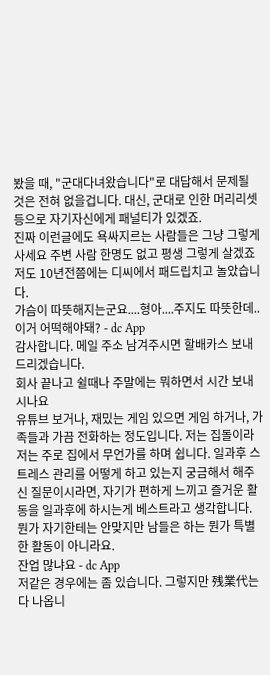봤을 때, "군대다녀왔습니다"로 대답해서 문제될 것은 전혀 없을겁니다. 대신, 군대로 인한 머리리셋등으로 자기자신에게 패널티가 있겠죠.
진짜 이런글에도 욕싸지르는 사람들은 그냥 그렇게 사세요 주변 사람 한명도 없고 평생 그렇게 살겠죠
저도 10년전쯤에는 디씨에서 패드립치고 놀았습니다.
가슴이 따뜻해지는군요....형아....주지도 따뜻한데..이거 어떡해야돼? - dc App
감사합니다. 메일 주소 남겨주시면 할배카스 보내드리겠습니다.
회사 끝나고 쉴때나 주말에는 뭐하면서 시간 보내시나요
유튜브 보거나, 재밌는 게임 있으면 게임 하거나, 가족들과 가끔 전화하는 정도입니다. 저는 집돌이라 저는 주로 집에서 무언가를 하며 쉽니다. 일과후 스트레스 관리를 어떻게 하고 있는지 궁금해서 해주신 질문이시라면, 자기가 편하게 느끼고 즐거운 활동을 일과후에 하시는게 베스트라고 생각합니다. 뭔가 자기한테는 안맞지만 남들은 하는 뭔가 특별한 활동이 아니라요.
잔업 많냐요 - dc App
저같은 경우에는 좀 있습니다. 그렇지만 残業代는 다 나옵니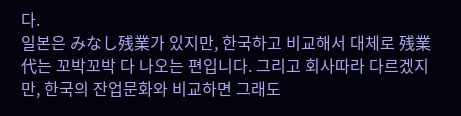다.
일본은 みなし残業가 있지만, 한국하고 비교해서 대체로 残業代는 꼬박꼬박 다 나오는 편입니다. 그리고 회사따라 다르겠지만, 한국의 잔업문화와 비교하면 그래도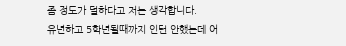좀 정도가 덜하다고 저는 생각합니다.
유년하고 5학년될때까지 인턴 안했는데 어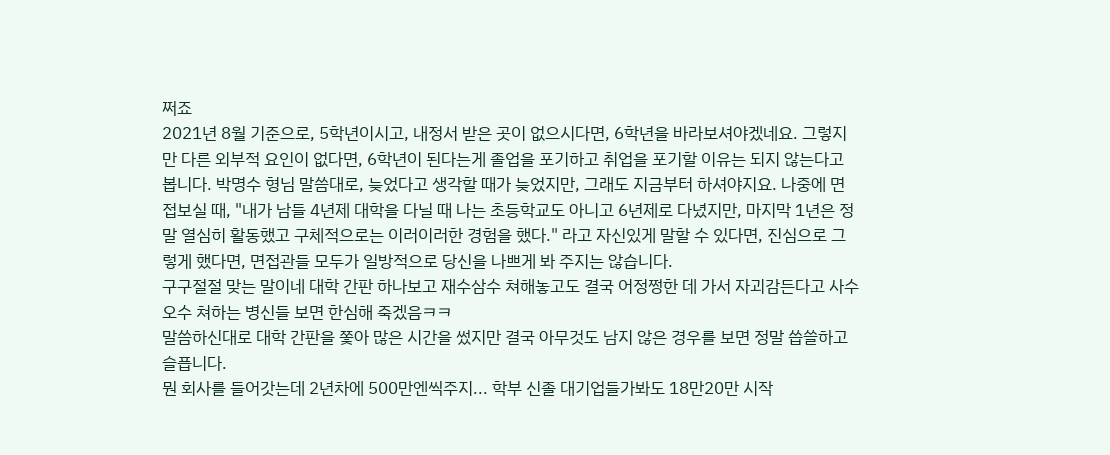쩌죠
2021년 8월 기준으로, 5학년이시고, 내정서 받은 곳이 없으시다면, 6학년을 바라보셔야겠네요. 그렇지만 다른 외부적 요인이 없다면, 6학년이 된다는게 졸업을 포기하고 취업을 포기할 이유는 되지 않는다고 봅니다. 박명수 형님 말씀대로, 늦었다고 생각할 때가 늦었지만, 그래도 지금부터 하셔야지요. 나중에 면접보실 때, "내가 남들 4년제 대학을 다닐 때 나는 초등학교도 아니고 6년제로 다녔지만, 마지막 1년은 정말 열심히 활동했고 구체적으로는 이러이러한 경험을 했다." 라고 자신있게 말할 수 있다면, 진심으로 그렇게 했다면, 면접관들 모두가 일방적으로 당신을 나쁘게 봐 주지는 않습니다.
구구절절 맞는 말이네 대학 간판 하나보고 재수삼수 쳐해놓고도 결국 어정쩡한 데 가서 자괴감든다고 사수오수 쳐하는 병신들 보면 한심해 죽겠음ㅋㅋ
말씀하신대로 대학 간판을 쫓아 많은 시간을 썼지만 결국 아무것도 남지 않은 경우를 보면 정말 씁쓸하고 슬픕니다.
뭔 회사를 들어갓는데 2년차에 500만엔씩주지... 학부 신졸 대기업들가봐도 18만20만 시작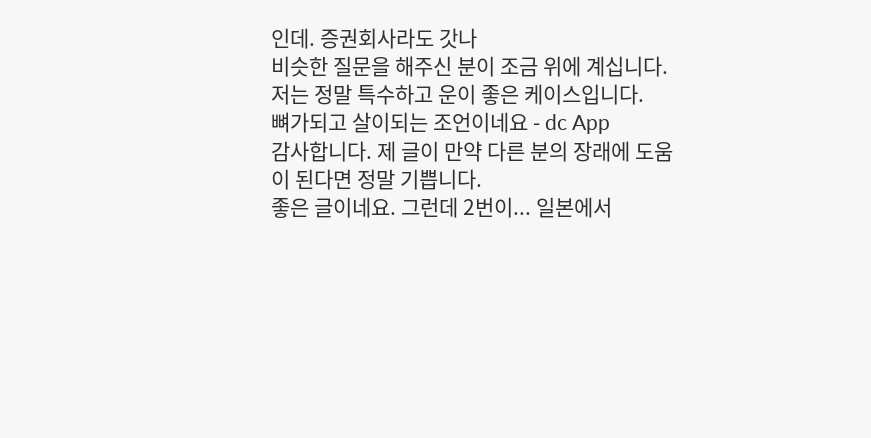인데. 증권회사라도 갓나
비슷한 질문을 해주신 분이 조금 위에 계십니다. 저는 정말 특수하고 운이 좋은 케이스입니다.
뼈가되고 살이되는 조언이네요 - dc App
감사합니다. 제 글이 만약 다른 분의 장래에 도움이 된다면 정말 기쁩니다.
좋은 글이네요. 그런데 2번이... 일본에서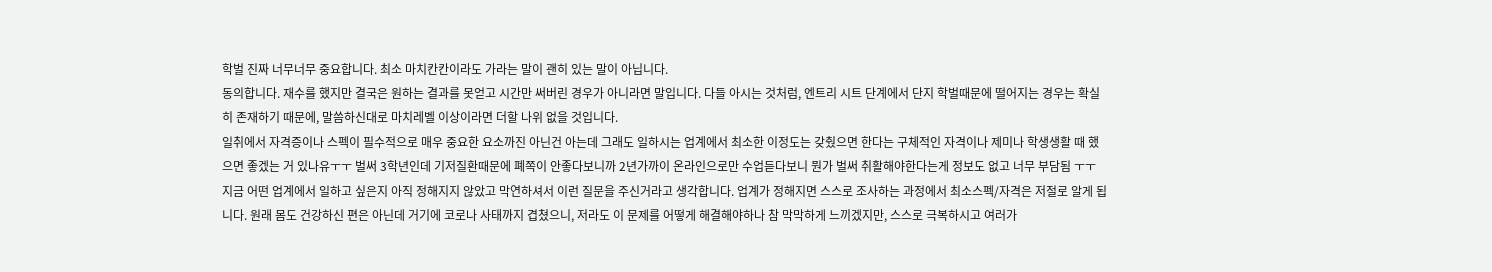학벌 진짜 너무너무 중요합니다. 최소 마치칸칸이라도 가라는 말이 괜히 있는 말이 아닙니다.
동의합니다. 재수를 했지만 결국은 원하는 결과를 못얻고 시간만 써버린 경우가 아니라면 말입니다. 다들 아시는 것처럼, 엔트리 시트 단계에서 단지 학벌때문에 떨어지는 경우는 확실히 존재하기 때문에, 말씀하신대로 마치레벨 이상이라면 더할 나위 없을 것입니다.
일취에서 자격증이나 스펙이 필수적으로 매우 중요한 요소까진 아닌건 아는데 그래도 일하시는 업계에서 최소한 이정도는 갖췄으면 한다는 구체적인 자격이나 제미나 학생생활 때 했으면 좋겠는 거 있나유ㅜㅜ 벌써 3학년인데 기저질환때문에 폐쪽이 안좋다보니까 2년가까이 온라인으로만 수업듣다보니 뭔가 벌써 취활해야한다는게 정보도 없고 너무 부담됨 ㅜㅜ
지금 어떤 업계에서 일하고 싶은지 아직 정해지지 않았고 막연하셔서 이런 질문을 주신거라고 생각합니다. 업계가 정해지면 스스로 조사하는 과정에서 최소스펙/자격은 저절로 알게 됩니다. 원래 몸도 건강하신 편은 아닌데 거기에 코로나 사태까지 겹쳤으니, 저라도 이 문제를 어떻게 해결해야하나 참 막막하게 느끼겠지만, 스스로 극복하시고 여러가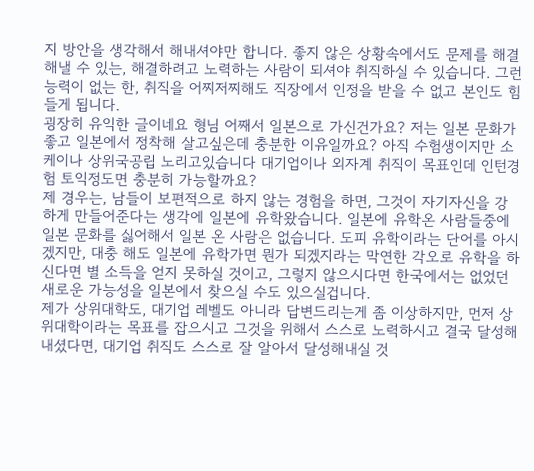지 방안을 생각해서 해내셔야만 합니다. 좋지 않은 상황속에서도 문제를 해결해낼 수 있는, 해결하려고 노력하는 사람이 되셔야 취직하실 수 있습니다. 그런 능력이 없는 한, 취직을 어찌저찌해도 직장에서 인정을 받을 수 없고 본인도 힘들게 됩니다.
굉장히 유익한 글이네요 형님 어째서 일본으로 가신건가요? 저는 일본 문화가 좋고 일본에서 정착해 살고싶은데 충분한 이유일까요? 아직 수험생이지만 소케이나 상위국공립 노리고있습니다 대기업이나 외자계 취직이 목표인데 인턴경험 토익정도면 충분히 가능할까요?
제 경우는, 남들이 보편적으로 하지 않는 경험을 하면, 그것이 자기자신을 강하게 만들어준다는 생각에 일본에 유학왔습니다. 일본에 유학온 사람들중에 일본 문화를 싫어해서 일본 온 사람은 없습니다. 도피 유학이라는 단어를 아시겠지만, 대충 해도 일본에 유학가면 뭔가 되겠지라는 막연한 각오로 유학을 하신다면 별 소득을 얻지 못하실 것이고, 그렇지 않으시다면 한국에서는 없었던 새로운 가능성을 일본에서 찾으실 수도 있으실겁니다.
제가 상위대학도, 대기업 레벨도 아니라 답변드리는게 좀 이상하지만, 먼저 상위대학이라는 목표를 잡으시고 그것을 위해서 스스로 노력하시고 결국 달성해내셨다면, 대기업 취직도 스스로 잘 알아서 달성해내실 것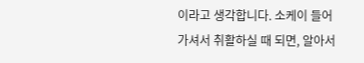이라고 생각합니다. 소케이 들어가셔서 취활하실 때 되면, 알아서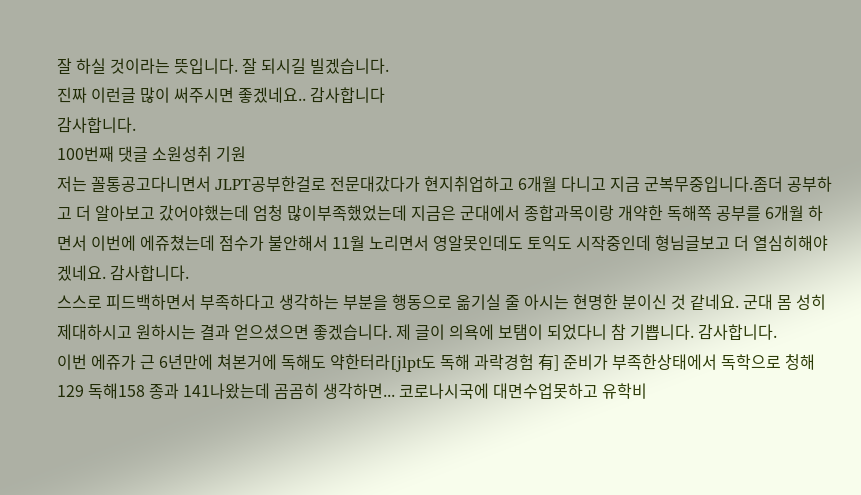잘 하실 것이라는 뜻입니다. 잘 되시길 빌겠습니다.
진짜 이런글 많이 써주시면 좋겠네요.. 감사합니다
감사합니다.
100번째 댓글 소원성취 기원
저는 꼴통공고다니면서 JLPT공부한걸로 전문대갔다가 현지취업하고 6개월 다니고 지금 군복무중입니다.좀더 공부하고 더 알아보고 갔어야했는데 엄청 많이부족했었는데 지금은 군대에서 종합과목이랑 개약한 독해쪽 공부를 6개월 하면서 이번에 에쥬쳤는데 점수가 불안해서 11월 노리면서 영알못인데도 토익도 시작중인데 형님글보고 더 열심히해야겠네요. 감사합니다.
스스로 피드백하면서 부족하다고 생각하는 부분을 행동으로 옮기실 줄 아시는 현명한 분이신 것 같네요. 군대 몸 성히 제대하시고 원하시는 결과 얻으셨으면 좋겠습니다. 제 글이 의욕에 보탬이 되었다니 참 기쁩니다. 감사합니다.
이번 에쥬가 근 6년만에 쳐본거에 독해도 약한터라[jlpt도 독해 과락경험 有] 준비가 부족한상태에서 독학으로 청해129 독해158 종과 141나왔는데 곰곰히 생각하면... 코로나시국에 대면수업못하고 유학비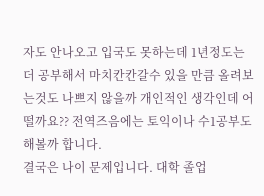자도 안나오고 입국도 못하는데 1년정도는 더 공부해서 마치칸칸갈수 있을 만큼 올려보는것도 나쁘지 않을까 개인적인 생각인데 어떨까요?? 전역즈음에는 토익이나 수1공부도 해볼까 합니다.
결국은 나이 문제입니다. 대학 졸업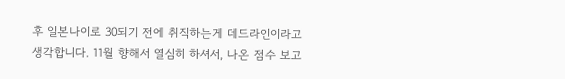후 일본나이로 30되기 전에 취직하는게 데드라인이라고 생각합니다. 11월 향해서 열심히 하셔서, 나온 점수 보고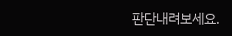판단내려보세요.